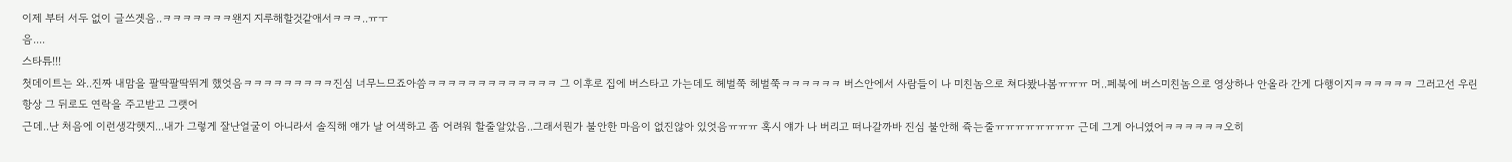이제 부터 서두 없이 글쓰겟음..ㅋㅋㅋㅋㅋㅋㅋ왠지 지루해할것같애서ㅋㅋㅋ..ㅠㅜ
음....
스타튜!!!
첫데이트는 와..진짜 내맘을 팔딱팔딱뛰게 했엇음ㅋㅋㅋㅋㅋㅋㅋㅋㅋ진심 너무느므죠아씀ㅋㅋㅋㅋㅋㅋㅋㅋㅋㅋㅋㅋㅋ 그 이후로 집에 버스타고 가는데도 헤벌쭉 헤벌쭉ㅋㅋㅋㅋㅋㅋ 버스안에서 사람들이 나 미친놈으로 쳐다봤나봄ㅠㅠㅠ 머..페북에 버스미친놈으로 영상하나 안올라 간게 다행이지ㅋㅋㅋㅋㅋㅋ 그러고선 우린 항상 그 뒤로도 연락을 주고받고 그랫어
근데..난 처음에 이런생각햇지...내가 그렇게 잘난얼굴이 아니라서 솔직해 얘가 날 어색하고 좀 어려워 할줄알았음..그래서뭔가 불안한 마음이 없진않아 있엇음ㅠㅠㅠ 혹시 얘가 나 버리고 떠나갈까바 진심 불안해 쥭는줄ㅠㅠㅠㅠㅠㅠㅠㅠ 근데 그게 아니였어ㅋㅋㅋㅋㅋㅋ오히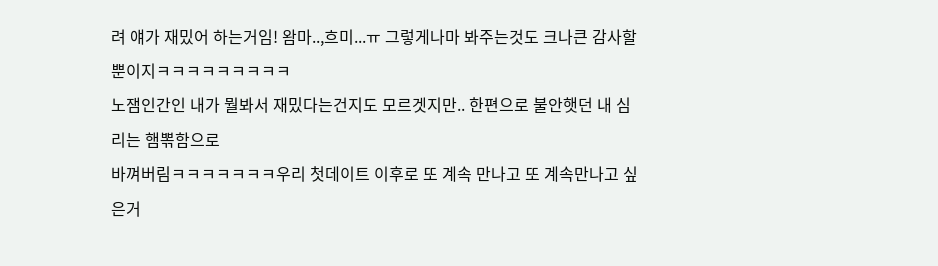려 얘가 재밌어 하는거임! 왐마..,흐미...ㅠ 그렇게나마 봐주는것도 크나큰 감사할뿐이지ㅋㅋㅋㅋㅋㅋㅋㅋㅋ
노잼인간인 내가 뭘봐서 재밌다는건지도 모르겟지만.. 한편으로 불안햇던 내 심리는 햄뽂함으로
바껴버림ㅋㅋㅋㅋㅋㅋㅋ우리 첫데이트 이후로 또 계속 만나고 또 계속만나고 싶은거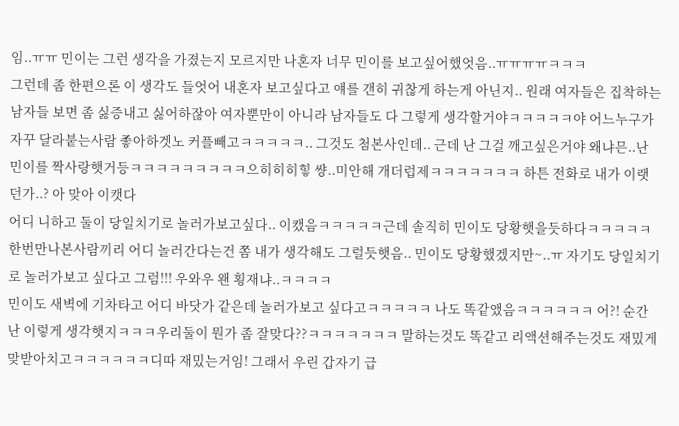임..ㅠㅠ 민이는 그런 생각을 가졌는지 모르지만 나혼자 너무 민이를 보고싶어했엇음..ㅠㅠㅠㅠㅋㅋㅋ
그런데 좀 한편으론 이 생각도 들엇어 내혼자 보고싶다고 얘를 갠히 귀찮게 하는게 아닌지.. 원래 여자들은 집착하는 남자들 보면 좀 싫증내고 싫어하잖아 여자뿐만이 아니라 남자들도 다 그렇게 생각할거야ㅋㅋㅋㅋㅋ야 어느누구가 자꾸 달라붙는사람 좋아하겟노 커플빼고ㅋㅋㅋㅋㅋ.. 그것도 첨본사인데.. 근데 난 그걸 깨고싶은거야 왜냐믄..난 민이를 짝사랑햇거등ㅋㅋㅋㅋㅋㅋㅋㅋㅋ으히히히힣 썅..미안해 개더럽제ㅋㅋㅋㅋㅋㅋㅋ 하튼 전화로 내가 이랫던가..? 아 맞아 이캣다
어디 니하고 둘이 당일치기로 놀러가보고싶다.. 이캤음ㅋㅋㅋㅋㅋ근데 솔직히 민이도 당황햇을듯하다ㅋㅋㅋㅋㅋ한번만나본사람끼리 어디 놀러간다는건 쫌 내가 생각해도 그럴듯햇음.. 민이도 당황했겠지만~..ㅠ 자기도 당일치기로 놀러가보고 싶다고 그럼!!! 우와우 왠 횡재냐..ㅋㅋㅋㅋ
민이도 새벽에 기차타고 어디 바닷가 같은데 놀러가보고 싶다고ㅋㅋㅋㅋㅋ 나도 똑같앴음ㅋㅋㅋㅋㅋㅋ 어?! 순간 난 이렇게 생각햇지ㅋㅋㅋ우리둘이 뭔가 좀 잘맞다??ㅋㅋㅋㅋㅋㅋㅋ 말하는것도 똑같고 리액션해주는것도 재밌게 맞받아치고ㅋㅋㅋㅋㅋㅋ디따 재밌는거임! 그래서 우린 갑자기 급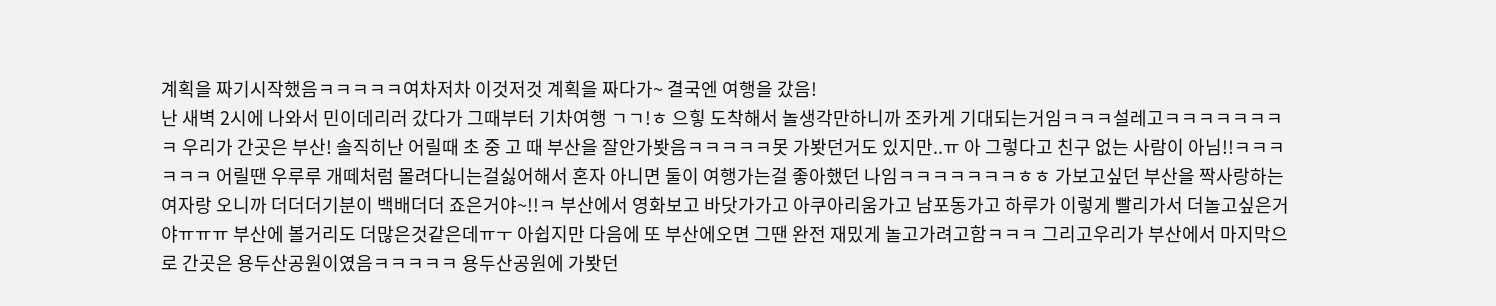계획을 짜기시작했음ㅋㅋㅋㅋㅋ여차저차 이것저것 계획을 짜다가~ 결국엔 여행을 갔음!
난 새벽 2시에 나와서 민이데리러 갔다가 그때부터 기차여행 ㄱㄱ!ㅎ 으힣 도착해서 놀생각만하니까 조카게 기대되는거임ㅋㅋㅋ설레고ㅋㅋㅋㅋㅋㅋㅋㅋ 우리가 간곳은 부산! 솔직히난 어릴때 초 중 고 때 부산을 잘안가봣음ㅋㅋㅋㅋㅋ못 가봣던거도 있지만..ㅠ 아 그렇다고 친구 없는 사람이 아님!!ㅋㅋㅋㅋㅋㅋ 어릴땐 우루루 개떼처럼 몰려다니는걸싫어해서 혼자 아니면 둘이 여행가는걸 좋아했던 나임ㅋㅋㅋㅋㅋㅋㅋㅎㅎ 가보고싶던 부산을 짝사랑하는 여자랑 오니까 더더더기분이 백배더더 죠은거야~!!ㅋ 부산에서 영화보고 바닷가가고 아쿠아리움가고 남포동가고 하루가 이렇게 빨리가서 더놀고싶은거야ㅠㅠㅠ 부산에 볼거리도 더많은것같은데ㅠㅜ 아쉽지만 다음에 또 부산에오면 그땐 완전 재밌게 놀고가려고함ㅋㅋㅋ 그리고우리가 부산에서 마지막으로 간곳은 용두산공원이였음ㅋㅋㅋㅋㅋ 용두산공원에 가봣던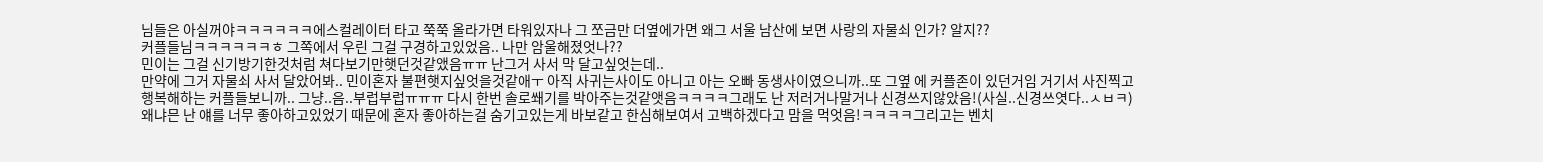님들은 아실꺼야ㅋㅋㅋㅋㅋㅋ에스컬레이터 타고 쭉쭉 올라가면 타워있자나 그 쪼금만 더옆에가면 왜그 서울 남산에 보면 사랑의 자물쇠 인가? 알지??
커플들님ㅋㅋㅋㅋㅋㅋㅎ 그쪽에서 우린 그걸 구경하고있었음.. 나만 암울해졌엇나??
민이는 그걸 신기방기한것처럼 쳐다보기만햇던것같앴음ㅠㅠ 난그거 사서 막 달고싶엇는데..
만약에 그거 자물쇠 사서 달았어봐.. 민이혼자 불편햇지싶엇을것같애ㅜ 아직 사귀는사이도 아니고 아는 오빠 동생사이였으니까..또 그옆 에 커플존이 있던거임 거기서 사진찍고 행복해하는 커플들보니까.. 그냥..음..부럽부럽ㅠㅠㅠ 다시 한번 솔로쐐기를 박아주는것같앳음ㅋㅋㅋㅋ그래도 난 저러거나말거나 신경쓰지않았음!(사실..신경쓰엿다..ㅅㅂㅋ)왜냐믄 난 얘를 너무 좋아하고있었기 때문에 혼자 좋아하는걸 숨기고있는게 바보같고 한심해보여서 고백하겠다고 맘을 먹엇음!ㅋㅋㅋㅋ그리고는 벤치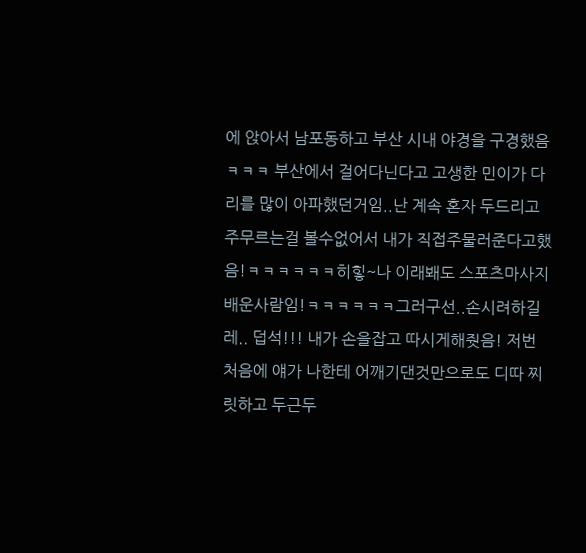에 앉아서 남포동하고 부산 시내 야경을 구경했음ㅋㅋㅋ 부산에서 걸어다닌다고 고생한 민이가 다리를 많이 아파했던거임..난 계속 혼자 두드리고 주무르는걸 볼수없어서 내가 직접주물러준다고했음!ㅋㅋㅋㅋㅋㅋ히힣~나 이래봬도 스포츠마사지 배운사람임!ㅋㅋㅋㅋㅋㅋ그러구선..손시려하길레.. 덥석!!! 내가 손을잡고 따시게해줫음! 저번 처음에 얘가 나한테 어깨기댄것만으로도 디따 찌릿하고 두근두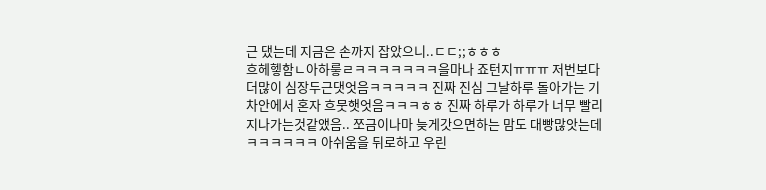근 댔는데 지금은 손까지 잡았으니..ㄷㄷ;;ㅎㅎㅎ
흐헤헿함ㄴ아하릏ㄹㅋㅋㅋㅋㅋㅋㅋ을마나 죠턴지ㅠㅠㅠ 저번보다 더많이 심장두근댓엇음ㅋㅋㅋㅋㅋ 진짜 진심 그날하루 돌아가는 기차안에서 혼자 흐뭇햇엇음ㅋㅋㅋㅎㅎ 진짜 하루가 하루가 너무 빨리지나가는것같앴음.. 쪼금이나마 늦게갓으면하는 맘도 대빵많앗는데ㅋㅋㅋㅋㅋㅋ 아쉬움을 뒤로하고 우린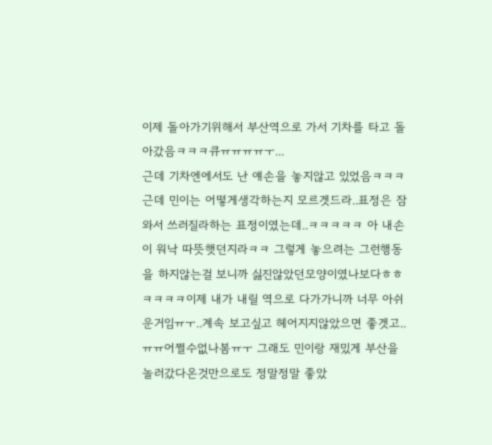이제 돌아가기위해서 부산역으로 가서 기차를 타고 돌아갔음ㅋㅋㅋ큐ㅠㅠㅠㅠㅜ...
근데 기차엔에서도 난 얘손을 놓지않고 있었음ㅋㅋㅋ근데 민이는 어떻게생각하는지 모르겟드라..표정은 잠와서 쓰러질라하는 표정이였는데..ㅋㅋㅋㅋㅋ 아 내손이 워낙 따뜻햇던지라ㅋㅋ 그렇게 놓으려는 그런행동을 하지않는걸 보니까 싫진않았던모양이였나보다ㅎㅎㅋㅋㅋㅋ이제 내가 내릴 역으로 다가가니까 너무 아쉬운거임ㅠㅜ..계속 보고싶고 헤어지지않았으면 좋겟고..ㅠㅠ어쩔수없나봄ㅠㅜ 그래도 민이랑 재밌게 부산을 놀러갔다온것만으로도 정말정말 좋았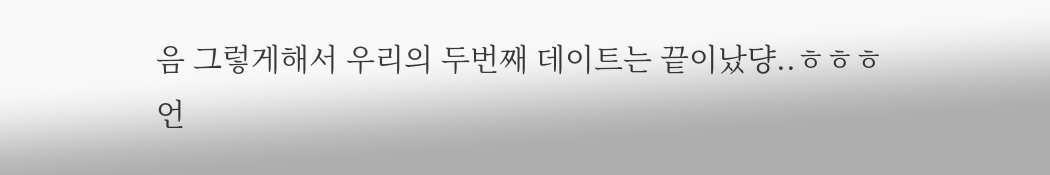음 그렇게해서 우리의 두번째 데이트는 끝이났댱..ㅎㅎㅎ
언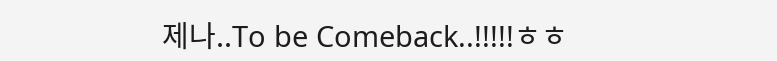제나..To be Comeback..!!!!!ㅎㅎ